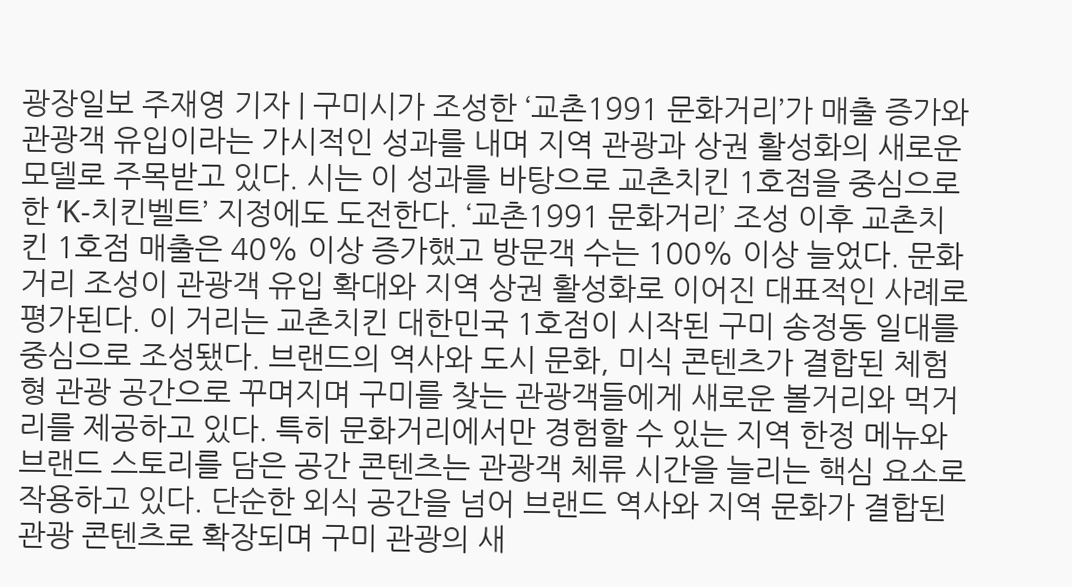광장일보 주재영 기자 | 구미시가 조성한 ‘교촌1991 문화거리’가 매출 증가와 관광객 유입이라는 가시적인 성과를 내며 지역 관광과 상권 활성화의 새로운 모델로 주목받고 있다. 시는 이 성과를 바탕으로 교촌치킨 1호점을 중심으로 한 ‘K-치킨벨트’ 지정에도 도전한다. ‘교촌1991 문화거리’ 조성 이후 교촌치킨 1호점 매출은 40% 이상 증가했고 방문객 수는 100% 이상 늘었다. 문화거리 조성이 관광객 유입 확대와 지역 상권 활성화로 이어진 대표적인 사례로 평가된다. 이 거리는 교촌치킨 대한민국 1호점이 시작된 구미 송정동 일대를 중심으로 조성됐다. 브랜드의 역사와 도시 문화, 미식 콘텐츠가 결합된 체험형 관광 공간으로 꾸며지며 구미를 찾는 관광객들에게 새로운 볼거리와 먹거리를 제공하고 있다. 특히 문화거리에서만 경험할 수 있는 지역 한정 메뉴와 브랜드 스토리를 담은 공간 콘텐츠는 관광객 체류 시간을 늘리는 핵심 요소로 작용하고 있다. 단순한 외식 공간을 넘어 브랜드 역사와 지역 문화가 결합된 관광 콘텐츠로 확장되며 구미 관광의 새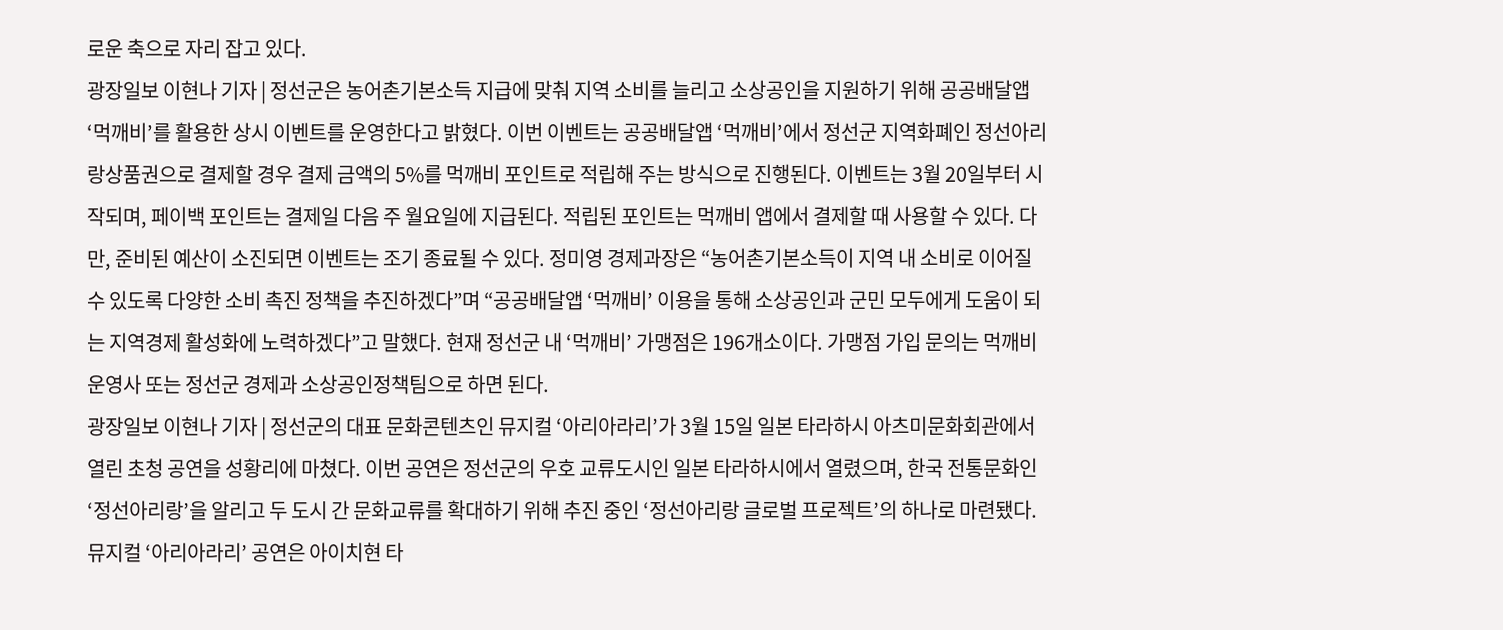로운 축으로 자리 잡고 있다.
광장일보 이현나 기자 | 정선군은 농어촌기본소득 지급에 맞춰 지역 소비를 늘리고 소상공인을 지원하기 위해 공공배달앱 ‘먹깨비’를 활용한 상시 이벤트를 운영한다고 밝혔다. 이번 이벤트는 공공배달앱 ‘먹깨비’에서 정선군 지역화폐인 정선아리랑상품권으로 결제할 경우 결제 금액의 5%를 먹깨비 포인트로 적립해 주는 방식으로 진행된다. 이벤트는 3월 20일부터 시작되며, 페이백 포인트는 결제일 다음 주 월요일에 지급된다. 적립된 포인트는 먹깨비 앱에서 결제할 때 사용할 수 있다. 다만, 준비된 예산이 소진되면 이벤트는 조기 종료될 수 있다. 정미영 경제과장은 “농어촌기본소득이 지역 내 소비로 이어질 수 있도록 다양한 소비 촉진 정책을 추진하겠다”며 “공공배달앱 ‘먹깨비’ 이용을 통해 소상공인과 군민 모두에게 도움이 되는 지역경제 활성화에 노력하겠다”고 말했다. 현재 정선군 내 ‘먹깨비’ 가맹점은 196개소이다. 가맹점 가입 문의는 먹깨비 운영사 또는 정선군 경제과 소상공인정책팀으로 하면 된다.
광장일보 이현나 기자 | 정선군의 대표 문화콘텐츠인 뮤지컬 ‘아리아라리’가 3월 15일 일본 타라하시 아츠미문화회관에서 열린 초청 공연을 성황리에 마쳤다. 이번 공연은 정선군의 우호 교류도시인 일본 타라하시에서 열렸으며, 한국 전통문화인 ‘정선아리랑’을 알리고 두 도시 간 문화교류를 확대하기 위해 추진 중인 ‘정선아리랑 글로벌 프로젝트’의 하나로 마련됐다. 뮤지컬 ‘아리아라리’ 공연은 아이치현 타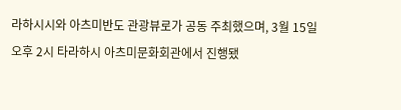라하시시와 아츠미반도 관광뷰로가 공동 주최했으며, 3월 15일 오후 2시 타라하시 아츠미문화회관에서 진행됐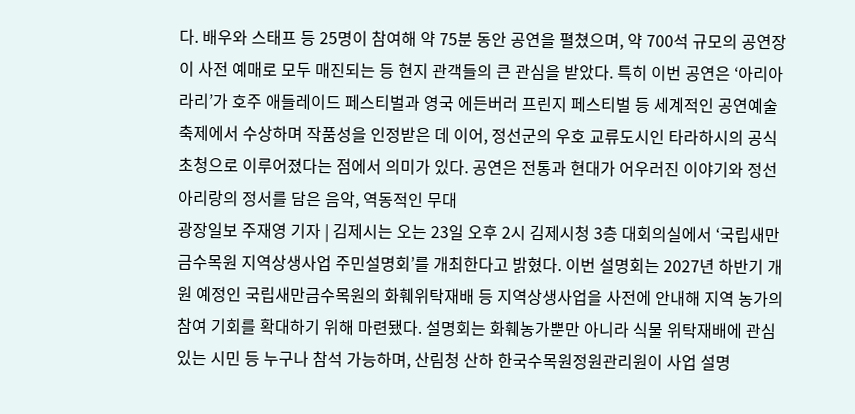다. 배우와 스태프 등 25명이 참여해 약 75분 동안 공연을 펼쳤으며, 약 700석 규모의 공연장이 사전 예매로 모두 매진되는 등 현지 관객들의 큰 관심을 받았다. 특히 이번 공연은 ‘아리아라리’가 호주 애들레이드 페스티벌과 영국 에든버러 프린지 페스티벌 등 세계적인 공연예술 축제에서 수상하며 작품성을 인정받은 데 이어, 정선군의 우호 교류도시인 타라하시의 공식 초청으로 이루어졌다는 점에서 의미가 있다. 공연은 전통과 현대가 어우러진 이야기와 정선아리랑의 정서를 담은 음악, 역동적인 무대
광장일보 주재영 기자 | 김제시는 오는 23일 오후 2시 김제시청 3층 대회의실에서 ‘국립새만금수목원 지역상생사업 주민설명회’를 개최한다고 밝혔다. 이번 설명회는 2027년 하반기 개원 예정인 국립새만금수목원의 화훼위탁재배 등 지역상생사업을 사전에 안내해 지역 농가의 참여 기회를 확대하기 위해 마련됐다. 설명회는 화훼농가뿐만 아니라 식물 위탁재배에 관심 있는 시민 등 누구나 참석 가능하며, 산림청 산하 한국수목원정원관리원이 사업 설명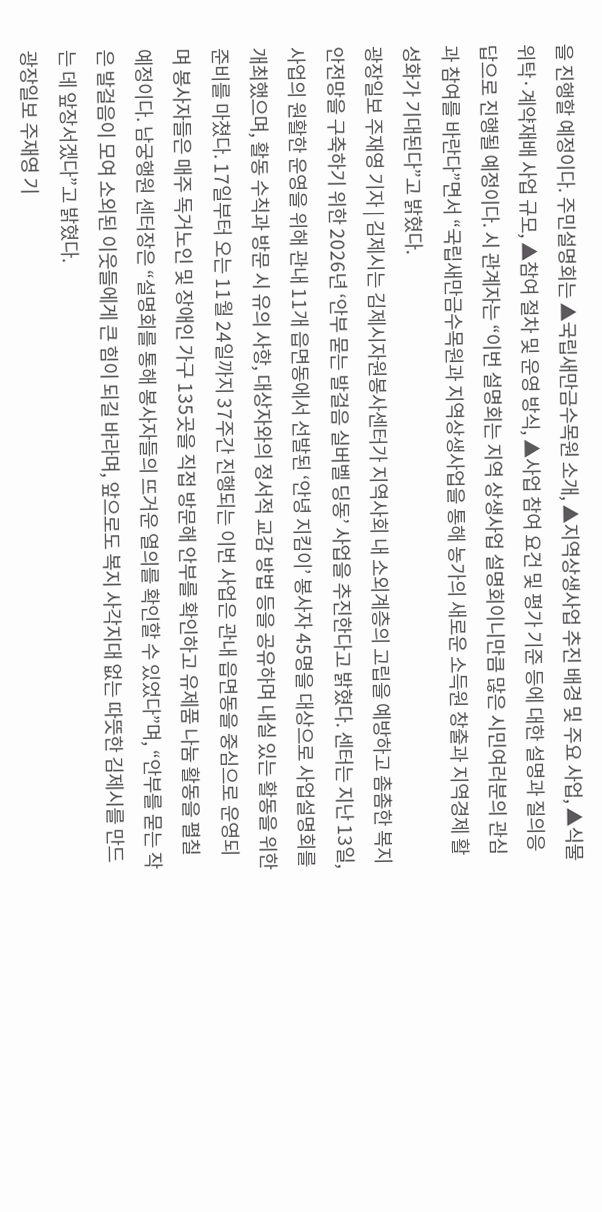을 진행할 예정이다. 주민설명회는 ▲국립새만금수목원 소개, ▲지역상생사업 추진 배경 및 주요 사업, ▲식물 위탁·계약재배 사업 규모, ▲참여 절차 및 운영 방식, ▲사업 참여 요건 및 평가 기준 등에 대한 설명과 질의응답으로 진행될 예정이다. 시 관계자는 “이번 설명회는 지역 상생사업 설명회이니만큼 많은 시민여러분의 관심과 참여를 바란다”면서 “국립새만금수목원과 지역상생사업을 통해 농가의 새로운 소득원 창출과 지역경제 활성화가 기대된다”고 밝혔다.
광장일보 주재영 기자 | 김제시는 김제시자원봉사센터가 지역사회 내 소외계층의 고립을 예방하고 촘촘한 복지 안전망을 구축하기 위한 2026년 ‘안부 묻는 발걸음 실버벨 딩동’ 사업을 추진한다고 밝혔다. 센터는 지난 13일, 사업의 원활한 운영을 위해 관내 11개 읍면동에서 선발된 ‘안녕 지킴이’ 봉사자 45명을 대상으로 사업설명회를 개최했으며, 활동 수칙과 방문 시 유의 사항, 대상자와의 정서적 교감 방법 등을 공유하며 내실 있는 활동을 위한 준비를 마쳤다. 17일부터 오는 11월 24일까지 37주간 진행되는 이번 사업은 관내 읍면동을 중심으로 운영되며 봉사자들은 매주 독거노인 및 장애인 가구 135곳을 직접 방문해 안부를 확인하고 유제품 나눔 활동을 펼칠 예정이다. 남궁행원 센터장은 “설명회를 통해 봉사자들의 뜨거운 열의를 확인할 수 있었다”며, “안부를 묻는 작은 발걸음이 모여 소외된 이웃들에게 큰 힘이 되길 바라며, 앞으로도 복지 사각지대 없는 따뜻한 김제시를 만드는 데 앞장서겠다”고 밝혔다.
광장일보 주재영 기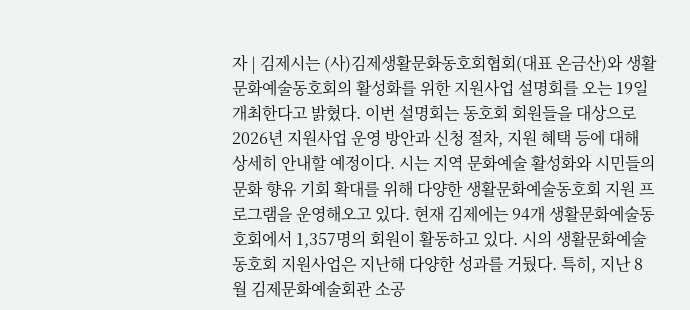자 | 김제시는 (사)김제생활문화동호회협회(대표 온금산)와 생활문화예술동호회의 활성화를 위한 지원사업 설명회를 오는 19일 개최한다고 밝혔다. 이번 설명회는 동호회 회원들을 대상으로 2026년 지원사업 운영 방안과 신청 절차, 지원 혜택 등에 대해 상세히 안내할 예정이다. 시는 지역 문화예술 활성화와 시민들의 문화 향유 기회 확대를 위해 다양한 생활문화예술동호회 지원 프로그램을 운영해오고 있다. 현재 김제에는 94개 생활문화예술동호회에서 1,357명의 회원이 활동하고 있다. 시의 생활문화예술동호회 지원사업은 지난해 다양한 성과를 거뒀다. 특히, 지난 8월 김제문화예술회관 소공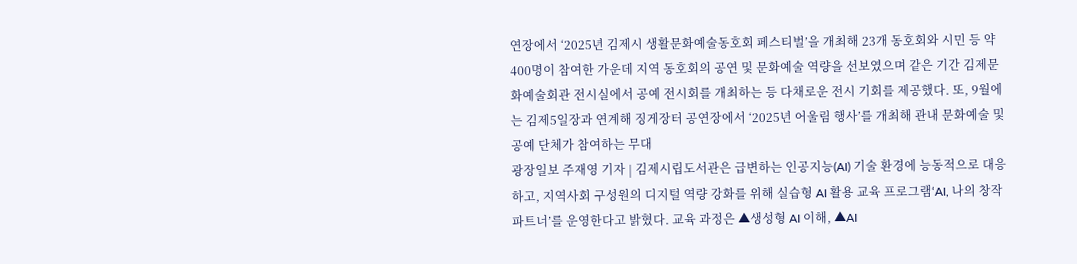연장에서 ‘2025년 김제시 생활문화예술동호회 페스티벌’을 개최해 23개 동호회와 시민 등 약 400명이 참여한 가운데 지역 동호회의 공연 및 문화예술 역량을 선보였으며 같은 기간 김제문화예술회관 전시실에서 공예 전시회를 개최하는 등 다채로운 전시 기회를 제공했다. 또, 9월에는 김제5일장과 연계해 징게장터 공연장에서 ‘2025년 어울림 행사’를 개최해 관내 문화예술 및 공예 단체가 참여하는 무대
광장일보 주재영 기자 | 김제시립도서관은 급변하는 인공지능(AI) 기술 환경에 능동적으로 대응하고, 지역사회 구성원의 디지털 역량 강화를 위해 실습형 AI 활용 교육 프로그램‘AI, 나의 창작 파트너’를 운영한다고 밝혔다. 교육 과정은 ▲생성형 AI 이해, ▲AI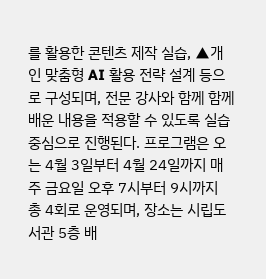를 활용한 콘텐츠 제작 실습, ▲개인 맞춤형 AI 활용 전략 설계 등으로 구성되며, 전문 강사와 함께 함께 배운 내용을 적용할 수 있도록 실습 중심으로 진행된다. 프로그램은 오는 4월 3일부터 4월 24일까지 매주 금요일 오후 7시부터 9시까지 총 4회로 운영되며, 장소는 시립도서관 5층 배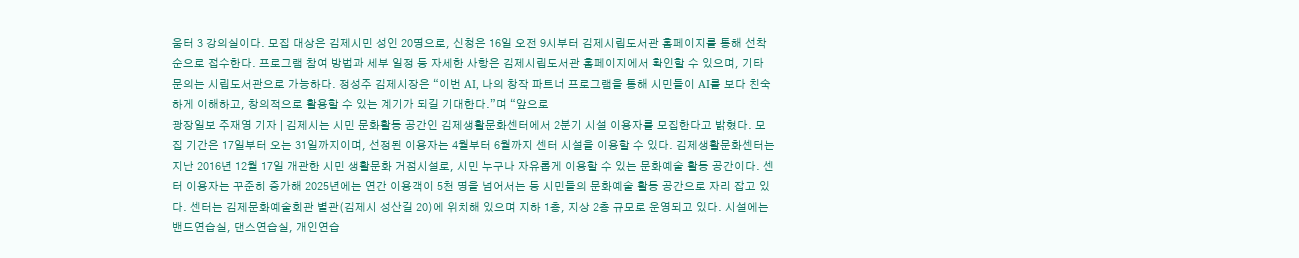움터 3 강의실이다. 모집 대상은 김제시민 성인 20명으로, 신청은 16일 오전 9시부터 김제시립도서관 홈페이지를 통해 선착순으로 접수한다. 프로그램 참여 방법과 세부 일정 등 자세한 사항은 김제시립도서관 홈페이지에서 확인할 수 있으며, 기타 문의는 시립도서관으로 가능하다. 정성주 김제시장은 “이번 AI, 나의 창작 파트너 프로그램을 통해 시민들이 AI를 보다 친숙하게 이해하고, 창의적으로 활용할 수 있는 계기가 되길 기대한다.”며 “앞으로
광장일보 주재영 기자 | 김제시는 시민 문화활동 공간인 김제생활문화센터에서 2분기 시설 이용자를 모집한다고 밝혔다. 모집 기간은 17일부터 오는 31일까지이며, 선정된 이용자는 4월부터 6월까지 센터 시설을 이용할 수 있다. 김제생활문화센터는 지난 2016년 12월 17일 개관한 시민 생활문화 거점시설로, 시민 누구나 자유롭게 이용할 수 있는 문화예술 활동 공간이다. 센터 이용자는 꾸준히 증가해 2025년에는 연간 이용객이 5천 명을 넘어서는 등 시민들의 문화예술 활동 공간으로 자리 잡고 있다. 센터는 김제문화예술회관 별관(김제시 성산길 20)에 위치해 있으며 지하 1층, 지상 2층 규모로 운영되고 있다. 시설에는 밴드연습실, 댄스연습실, 개인연습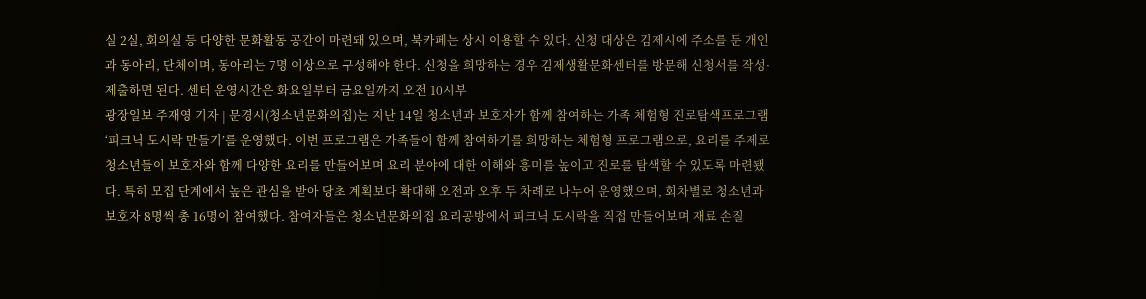실 2실, 회의실 등 다양한 문화활동 공간이 마련돼 있으며, 북카페는 상시 이용할 수 있다. 신청 대상은 김제시에 주소를 둔 개인과 동아리, 단체이며, 동아리는 7명 이상으로 구성해야 한다. 신청을 희망하는 경우 김제생활문화센터를 방문해 신청서를 작성·제출하면 된다. 센터 운영시간은 화요일부터 금요일까지 오전 10시부
광장일보 주재영 기자 | 문경시(청소년문화의집)는 지난 14일 청소년과 보호자가 함께 참여하는 가족 체험형 진로탐색프로그램 ‘피크닉 도시락 만들기’를 운영했다. 이번 프로그램은 가족들이 함께 참여하기를 희망하는 체험형 프로그램으로, 요리를 주제로 청소년들이 보호자와 함께 다양한 요리를 만들어보며 요리 분야에 대한 이해와 흥미를 높이고 진로를 탐색할 수 있도록 마련됐다. 특히 모집 단계에서 높은 관심을 받아 당초 계획보다 확대해 오전과 오후 두 차례로 나누어 운영했으며, 회차별로 청소년과 보호자 8명씩 총 16명이 참여했다. 참여자들은 청소년문화의집 요리공방에서 피크닉 도시락을 직접 만들어보며 재료 손질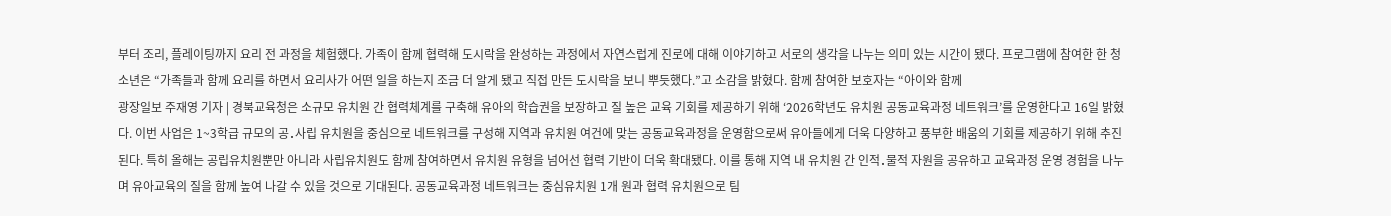부터 조리, 플레이팅까지 요리 전 과정을 체험했다. 가족이 함께 협력해 도시락을 완성하는 과정에서 자연스럽게 진로에 대해 이야기하고 서로의 생각을 나누는 의미 있는 시간이 됐다. 프로그램에 참여한 한 청소년은 “가족들과 함께 요리를 하면서 요리사가 어떤 일을 하는지 조금 더 알게 됐고 직접 만든 도시락을 보니 뿌듯했다.”고 소감을 밝혔다. 함께 참여한 보호자는 “아이와 함께
광장일보 주재영 기자 | 경북교육청은 소규모 유치원 간 협력체계를 구축해 유아의 학습권을 보장하고 질 높은 교육 기회를 제공하기 위해 ‘2026학년도 유치원 공동교육과정 네트워크’를 운영한다고 16일 밝혔다. 이번 사업은 1~3학급 규모의 공․사립 유치원을 중심으로 네트워크를 구성해 지역과 유치원 여건에 맞는 공동교육과정을 운영함으로써 유아들에게 더욱 다양하고 풍부한 배움의 기회를 제공하기 위해 추진된다. 특히 올해는 공립유치원뿐만 아니라 사립유치원도 함께 참여하면서 유치원 유형을 넘어선 협력 기반이 더욱 확대됐다. 이를 통해 지역 내 유치원 간 인적․물적 자원을 공유하고 교육과정 운영 경험을 나누며 유아교육의 질을 함께 높여 나갈 수 있을 것으로 기대된다. 공동교육과정 네트워크는 중심유치원 1개 원과 협력 유치원으로 팀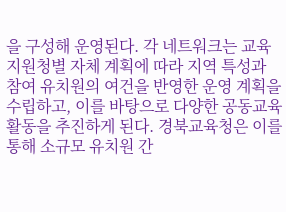을 구성해 운영된다. 각 네트워크는 교육지원청별 자체 계획에 따라 지역 특성과 참여 유치원의 여건을 반영한 운영 계획을 수립하고, 이를 바탕으로 다양한 공동교육활동을 추진하게 된다. 경북교육청은 이를 통해 소규모 유치원 간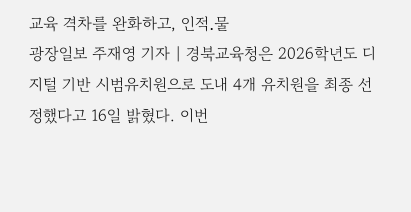교육 격차를 완화하고, 인적․물
광장일보 주재영 기자 | 경북교육청은 2026학년도 디지털 기반 시범유치원으로 도내 4개 유치원을 최종 선정했다고 16일 밝혔다. 이번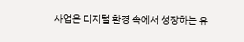사업은 디지털 환경 속에서 성장하는 유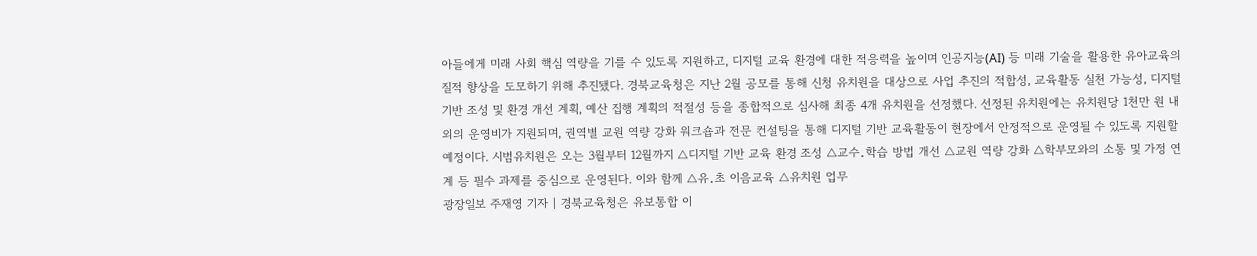아들에게 미래 사회 핵심 역량을 기를 수 있도록 지원하고, 디지털 교육 환경에 대한 적응력을 높이며 인공지능(AI) 등 미래 기술을 활용한 유아교육의 질적 향상을 도모하기 위해 추진됐다. 경북교육청은 지난 2월 공모를 통해 신청 유치원을 대상으로 사업 추진의 적합성, 교육활동 실천 가능성, 디지털 기반 조성 및 환경 개선 계획, 예산 집행 계획의 적절성 등을 종합적으로 심사해 최종 4개 유치원을 선정했다. 선정된 유치원에는 유치원당 1천만 원 내외의 운영비가 지원되며, 권역별 교원 역량 강화 워크숍과 전문 컨설팅을 통해 디지털 기반 교육활동이 현장에서 안정적으로 운영될 수 있도록 지원할 예정이다. 시범유치원은 오는 3월부터 12월까지 △디지털 기반 교육 환경 조성 △교수․학습 방법 개선 △교원 역량 강화 △학부모와의 소통 및 가정 연계 등 필수 과제를 중심으로 운영된다. 이와 함께 △유․초 이음교육 △유치원 업무
광장일보 주재영 기자 | 경북교육청은 유보통합 이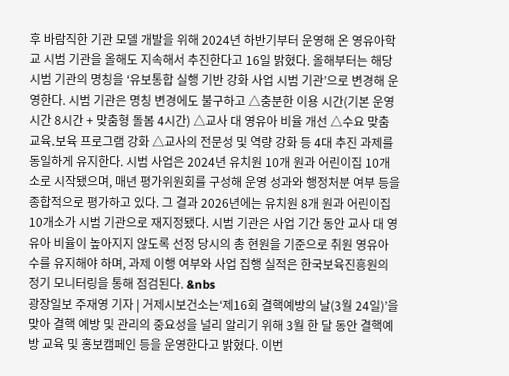후 바람직한 기관 모델 개발을 위해 2024년 하반기부터 운영해 온 영유아학교 시범 기관을 올해도 지속해서 추진한다고 16일 밝혔다. 올해부터는 해당 시범 기관의 명칭을 ‘유보통합 실행 기반 강화 사업 시범 기관’으로 변경해 운영한다. 시범 기관은 명칭 변경에도 불구하고 △충분한 이용 시간(기본 운영시간 8시간 + 맞춤형 돌봄 4시간) △교사 대 영유아 비율 개선 △수요 맞춤 교육․보육 프로그램 강화 △교사의 전문성 및 역량 강화 등 4대 추진 과제를 동일하게 유지한다. 시범 사업은 2024년 유치원 10개 원과 어린이집 10개소로 시작됐으며, 매년 평가위원회를 구성해 운영 성과와 행정처분 여부 등을 종합적으로 평가하고 있다. 그 결과 2026년에는 유치원 8개 원과 어린이집 10개소가 시범 기관으로 재지정됐다. 시범 기관은 사업 기간 동안 교사 대 영유아 비율이 높아지지 않도록 선정 당시의 총 현원을 기준으로 취원 영유아 수를 유지해야 하며, 과제 이행 여부와 사업 집행 실적은 한국보육진흥원의 정기 모니터링을 통해 점검된다. &nbs
광장일보 주재영 기자 | 거제시보건소는‘제16회 결핵예방의 날(3월 24일)’을 맞아 결핵 예방 및 관리의 중요성을 널리 알리기 위해 3월 한 달 동안 결핵예방 교육 및 홍보캠페인 등을 운영한다고 밝혔다. 이번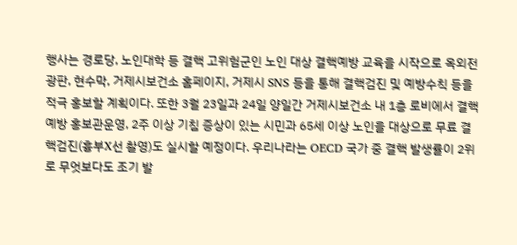행사는 경로당, 노인대학 등 결핵 고위험군인 노인 대상 결핵예방 교육을 시작으로 옥외전광판, 현수막, 거제시보건소 홈페이지, 거제시 SNS 등을 통해 결핵검진 및 예방수칙 등을 적극 홍보할 계획이다. 또한 3월 23일과 24일 양일간 거제시보건소 내 1층 로비에서 결핵예방 홍보관운영, 2주 이상 기침 증상이 있는 시민과 65세 이상 노인을 대상으로 무료 결핵검진(흉부X선 촬영)도 실시할 예정이다. 우리나라는 OECD 국가 중 결핵 발생률이 2위로 무엇보다도 조기 발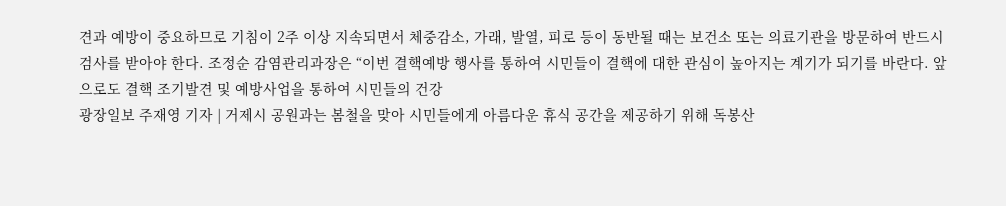견과 예방이 중요하므로 기침이 2주 이상 지속되면서 체중감소, 가래, 발열, 피로 등이 동반될 때는 보건소 또는 의료기관을 방문하여 반드시 검사를 받아야 한다. 조정순 감염관리과장은 “이번 결핵예방 행사를 통하여 시민들이 결핵에 대한 관심이 높아지는 계기가 되기를 바란다. 앞으로도 결핵 조기발견 및 예방사업을 통하여 시민들의 건강
광장일보 주재영 기자 | 거제시 공원과는 봄철을 맞아 시민들에게 아름다운 휴식 공간을 제공하기 위해 독봉산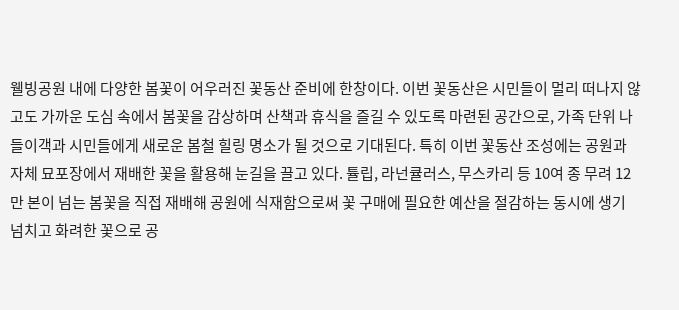웰빙공원 내에 다양한 봄꽃이 어우러진 꽃동산 준비에 한창이다. 이번 꽃동산은 시민들이 멀리 떠나지 않고도 가까운 도심 속에서 봄꽃을 감상하며 산책과 휴식을 즐길 수 있도록 마련된 공간으로, 가족 단위 나들이객과 시민들에게 새로운 봄철 힐링 명소가 될 것으로 기대된다. 특히 이번 꽃동산 조성에는 공원과 자체 묘포장에서 재배한 꽃을 활용해 눈길을 끌고 있다. 튤립, 라넌큘러스, 무스카리 등 10여 종 무려 12만 본이 넘는 봄꽃을 직접 재배해 공원에 식재함으로써 꽃 구매에 필요한 예산을 절감하는 동시에 생기 넘치고 화려한 꽃으로 공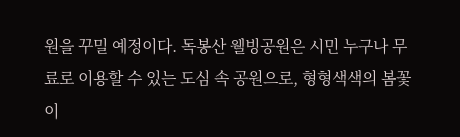원을 꾸밀 예정이다. 독봉산 웰빙공원은 시민 누구나 무료로 이용할 수 있는 도심 속 공원으로, 형형색색의 봄꽃이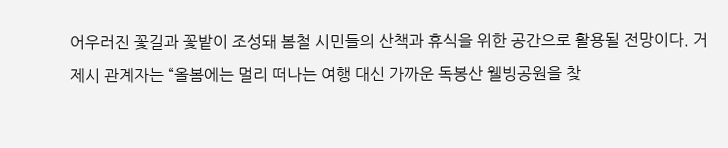어우러진 꽃길과 꽃밭이 조성돼 봄철 시민들의 산책과 휴식을 위한 공간으로 활용될 전망이다. 거제시 관계자는 “올봄에는 멀리 떠나는 여행 대신 가까운 독봉산 웰빙공원을 찾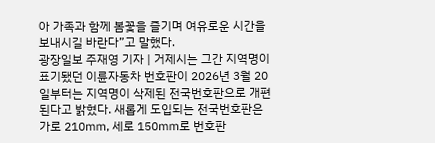아 가족과 함께 봄꽃을 즐기며 여유로운 시간을 보내시길 바란다”고 말했다.
광장일보 주재영 기자 | 거제시는 그간 지역명이 표기됐던 이륜자동차 번호판이 2026년 3월 20일부터는 지역명이 삭제된 전국번호판으로 개편된다고 밝혔다. 새롭게 도입되는 전국번호판은 가로 210㎜, 세로 150㎜로 번호판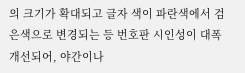의 크기가 확대되고 글자 색이 파란색에서 검은색으로 변경되는 등 번호판 시인성이 대폭 개선되어, 야간이나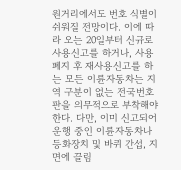원거리에서도 번호 식별이 쉬워질 전망이다. 이에 따라 오는 20일부터 신규로 사용신고를 하거나, 사용폐지 후 재사용신고를 하는 모든 이륜자동차는 지역 구분이 없는 전국번호판을 의무적으로 부착해야 한다. 다만, 이미 신고되어 운행 중인 이륜자동차나 등화장치 및 바퀴 간섭, 지면에 끌림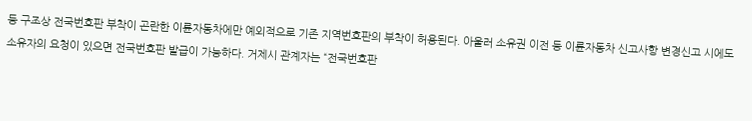등 구조상 전국번호판 부착이 곤란한 이륜자동차에만 예외적으로 기존 지역번호판의 부착이 허용된다. 아울러 소유권 이전 등 이륜자동차 신고사항 변경신고 시에도 소유자의 요청이 있으면 전국번호판 발급이 가능하다. 거제시 관계자는 “전국번호판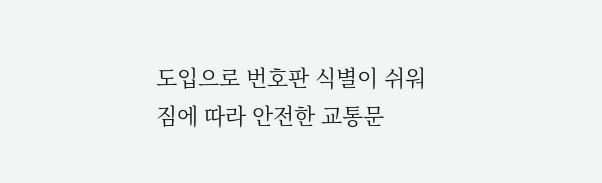도입으로 번호판 식별이 쉬워짐에 따라 안전한 교통문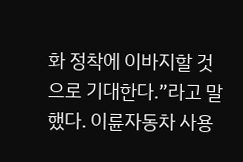화 정착에 이바지할 것으로 기대한다.”라고 말했다. 이륜자동차 사용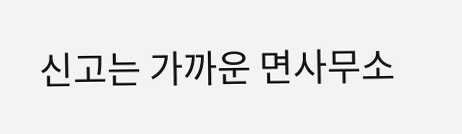신고는 가까운 면사무소